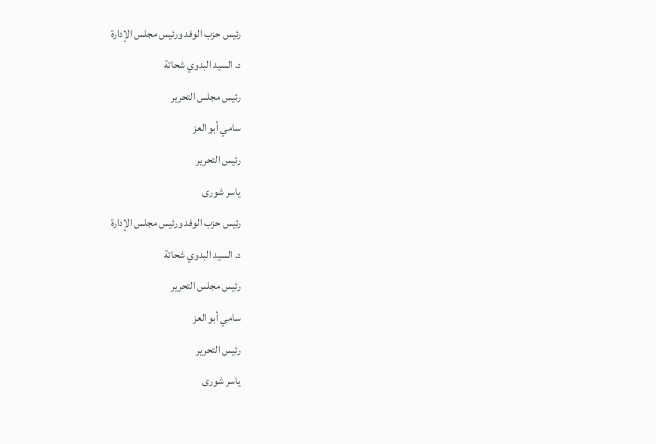رئيس حزب الوفد ورئيس مجلس الإدارة
د. السيد البدوي شحاتة
رئيس مجلس التحرير
سامي أبو العز
رئيس التحرير
ياسر شورى
رئيس حزب الوفد ورئيس مجلس الإدارة
د. السيد البدوي شحاتة
رئيس مجلس التحرير
سامي أبو العز
رئيس التحرير
ياسر شورى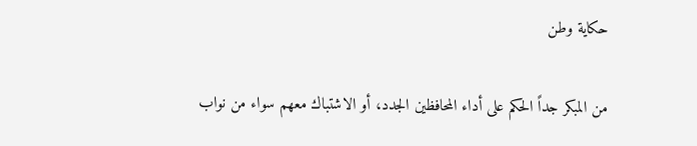حكاية وطن

من المبكر جداً الحكم على أداء المحافظين الجدد، أو الاشتباك معهم سواء من نواب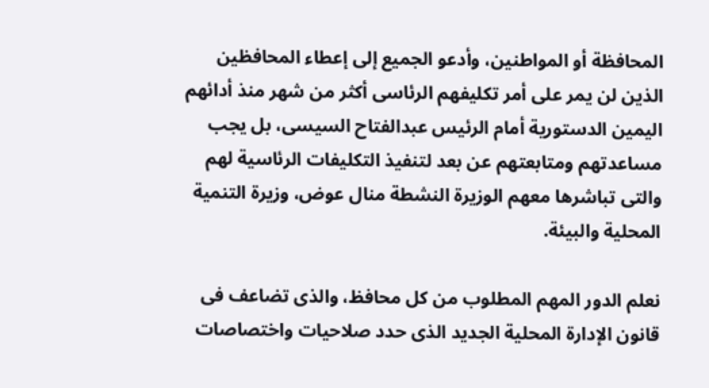المحافظة أو المواطنين، وأدعو الجميع إلى إعطاء المحافظين الذين لن يمر على أمر تكليفهم الرئاسى أكثر من شهر منذ أدائهم اليمين الدستورية أمام الرئيس عبدالفتاح السيسى، بل يجب مساعدتهم ومتابعتهم عن بعد لتنفيذ التكليفات الرئاسية لهم والتى تباشرها معهم الوزيرة النشطة منال عوض، وزيرة التنمية المحلية والبيئة.

نعلم الدور المهم المطلوب من كل محافظ، والذى تضاعف فى قانون الإدارة المحلية الجديد الذى حدد صلاحيات واختصاصات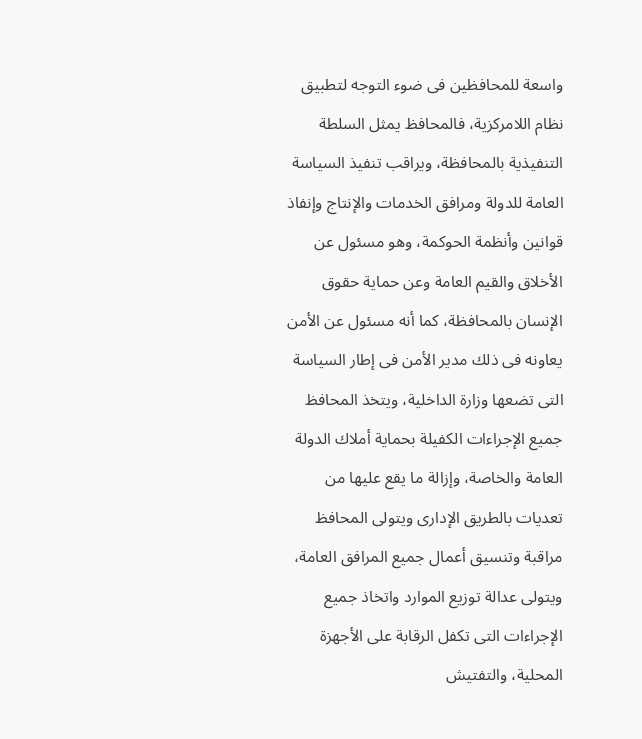واسعة للمحافظين فى ضوء التوجه لتطبيق نظام اللامركزية، فالمحافظ يمثل السلطة التنفيذية بالمحافظة، ويراقب تنفيذ السياسة العامة للدولة ومرافق الخدمات والإنتاج وإنفاذ قوانين وأنظمة الحوكمة، وهو مسئول عن الأخلاق والقيم العامة وعن حماية حقوق الإنسان بالمحافظة، كما أنه مسئول عن الأمن يعاونه فى ذلك مدير الأمن فى إطار السياسة التى تضعها وزارة الداخلية، ويتخذ المحافظ جميع الإجراءات الكفيلة بحماية أملاك الدولة العامة والخاصة، وإزالة ما يقع عليها من تعديات بالطريق الإدارى ويتولى المحافظ مراقبة وتنسيق أعمال جميع المرافق العامة، ويتولى عدالة توزيع الموارد واتخاذ جميع الإجراءات التى تكفل الرقابة على الأجهزة المحلية، والتفتيش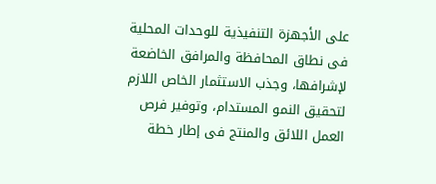على الأجهزة التنفيذية للوحدات المحلية فى نطاق المحافظة والمرافق الخاضعة لإشرافها، وجذب الاستثمار الخاص اللازم لتحقيق النمو المستدام، وتوفير فرص العمل اللائق والمنتج فى إطار خطة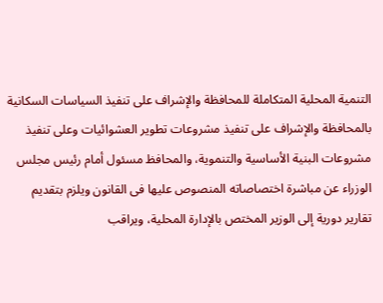التنمية المحلية المتكاملة للمحافظة والإشراف على تنفيذ السياسات السكانية بالمحافظة والإشراف على تنفيذ مشروعات تطوير العشوائيات وعلى تنفيذ مشروعات البنية الأساسية والتنموية، والمحافظ مسئول أمام رئيس مجلس الوزراء عن مباشرة اختصاصاته المنصوص عليها فى القانون ويلزم بتقديم تقارير دورية إلى الوزير المختص بالإدارة المحلية، ويراقب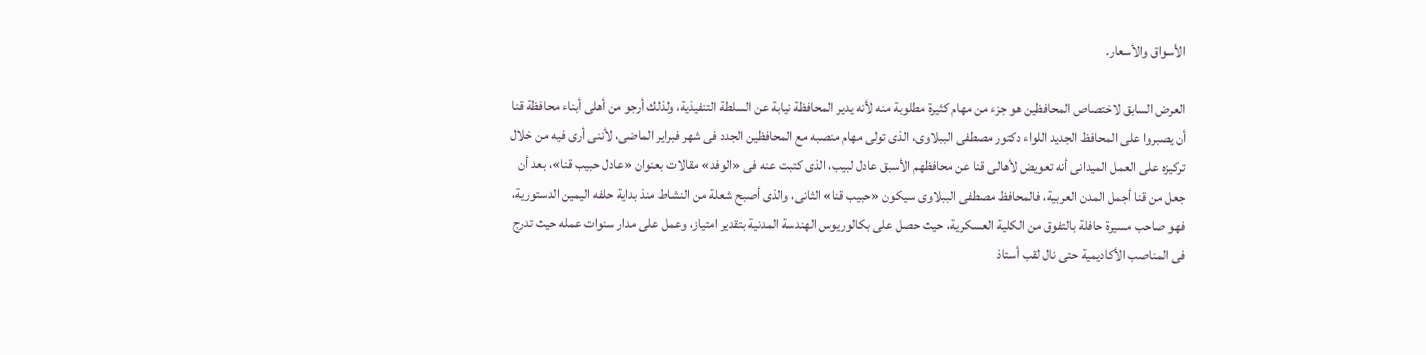الأسواق والأسعار.

العرض السابق لاختصاص المحافظين هو جزء من مهام كثيرة مطلوبة منه لأنه يدير المحافظة نيابة عن السلطة التنفيذية، ولذلك أرجو من أهلى أبناء محافظة قنا أن يصبروا على المحافظ الجديد اللواء دكتور مصطفى الببلاوى، الذى تولى مهام منصبه مع المحافظين الجدد فى شهر فبراير الماضى، لأننى أرى فيه من خلال تركيزه على العمل الميدانى أنه تعويض لأهالى قنا عن محافظهم الأسبق عادل لبيب، الذى كتبت عنه فى «الوفد» مقالات بعنوان «عادل حبيب قنا»، بعد أن جعل من قنا أجمل المدن العربية، فالمحافظ مصطفى الببلاوى سيكون «حبيب قنا» الثانى، والذى أصبح شعلة من النشاط منذ بداية حلفه اليمين الدستورية، فهو صاحب مسيرة حافلة بالتفوق من الكلية العسكرية، حيث حصل على بكالوريوس الهندسة المدنية بتقدير امتياز، وعمل على مدار سنوات عمله حيث تدرج فى المناصب الأكاديمية حتى نال لقب أستاذ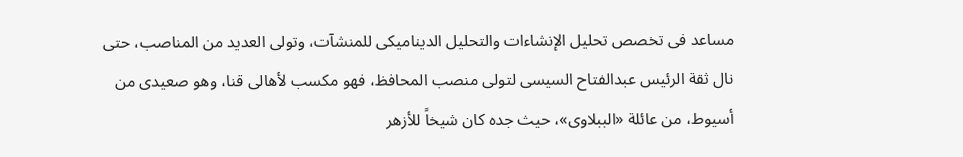مساعد فى تخصص تحليل الإنشاءات والتحليل الديناميكى للمنشآت، وتولى العديد من المناصب، حتى نال ثقة الرئيس عبدالفتاح السيسى لتولى منصب المحافظ، فهو مكسب لأهالى قنا، وهو صعيدى من أسيوط، من عائلة «الببلاوى»، حيث جده كان شيخاً للأزهر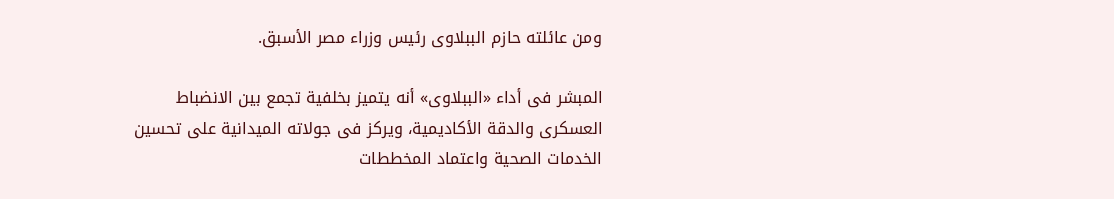ومن عائلته حازم الببلاوى رئيس وزراء مصر الأسبق.

المبشر فى أداء «الببلاوى» أنه يتميز بخلفية تجمع بين الانضباط العسكرى والدقة الأكاديمية، ويركز فى جولاته الميدانية على تحسين الخدمات الصحية واعتماد المخططات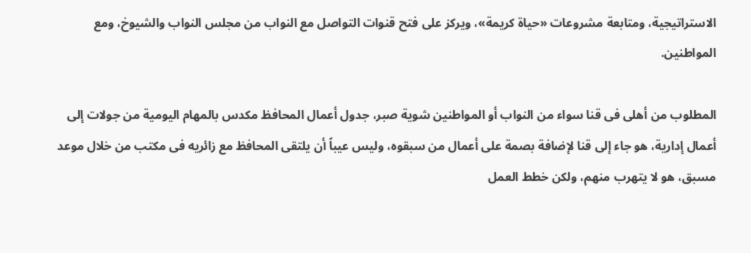الاستراتيجية، ومتابعة مشروعات «حياة كريمة»، ويركز على فتح قنوات التواصل مع النواب من مجلس النواب والشيوخ، ومع المواطنين.

المطلوب من أهلى فى قنا سواء من النواب أو المواطنين شوية صبر، جدول أعمال المحافظ مكدس بالمهام اليومية من جولات إلى أعمال إدارية، هو جاء إلى قنا لإضافة بصمة على أعمال من سبقوه، وليس عيباً أن يلتقى المحافظ مع زائريه فى مكتب من خلال موعد مسبق، هو لا يتهرب منهم، ولكن خطط العمل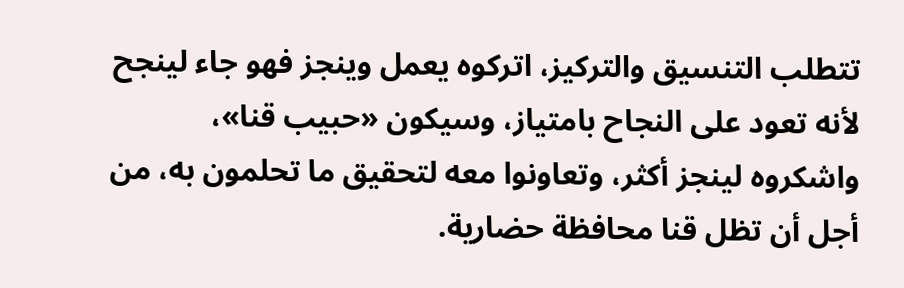تتطلب التنسيق والتركيز، اتركوه يعمل وينجز فهو جاء لينجح لأنه تعود على النجاح بامتياز، وسيكون «حبيب قنا»، واشكروه لينجز أكثر، وتعاونوا معه لتحقيق ما تحلمون به، من أجل أن تظل قنا محافظة حضارية.